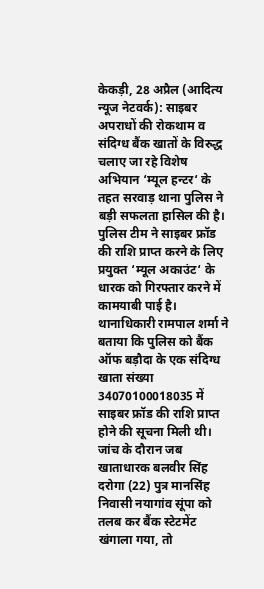केकड़ी, 28 अप्रैल (आदित्य न्यूज नेटवर्क): साइबर अपराधों की रोकथाम व संदिग्ध बैंक खातों के विरुद्ध चलाए जा रहे विशेष अभियान ‘म्यूल हन्टर‘ के तहत सरवाड़ थाना पुलिस ने बड़ी सफलता हासिल की है। पुलिस टीम ने साइबर फ्रॉड की राशि प्राप्त करने के लिए प्रयुक्त ‘म्यूल अकाउंट‘ के धारक को गिरफ्तार करने में कामयाबी पाई है। थानाधिकारी रामपाल शर्मा ने बताया कि पुलिस को बैंक ऑफ बड़ौदा के एक संदिग्ध खाता संख्या 34070100018035 में साइबर फ्रॉड की राशि प्राप्त होने की सूचना मिली थी। जांच के दौरान जब खाताधारक बलवीर सिंह दरोगा (22) पुत्र मानसिंह निवासी नयागांव सूंपा को तलब कर बैंक स्टेटमेंट खंगाला गया, तो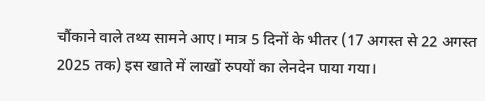चौंकाने वाले तथ्य सामने आए। मात्र 5 दिनों के भीतर (17 अगस्त से 22 अगस्त 2025 तक) इस खाते में लाखों रुपयों का लेनदेन पाया गया।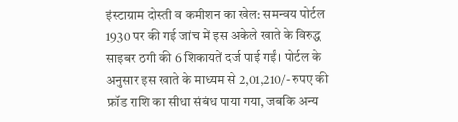इंस्टाग्राम दोस्ती व कमीशन का खेल: समन्वय पोर्टल 1930 पर की गई जांच में इस अकेले खाते के विरुद्ध साइबर ठगी की 6 शिकायतें दर्ज पाई गईं। पोर्टल के अनुसार इस खाते के माध्यम से 2,01,210/- रुपए की फ्रॉड राशि का सीधा संबंध पाया गया, जबकि अन्य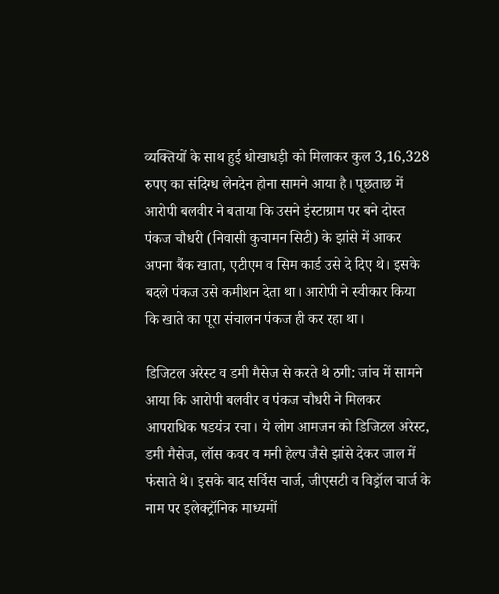व्यक्तियों के साथ हुई धोखाधड़ी को मिलाकर कुल 3,16,328 रुपए का संदिग्ध लेनदेन होना सामने आया है। पूछताछ में आरोपी बलवीर ने बताया कि उसने इंस्टाग्राम पर बने दोस्त पंकज चौधरी (निवासी कुचामन सिटी) के झांसे में आकर अपना बैंक खाता, एटीएम व सिम कार्ड उसे दे दिए थे। इसके बदले पंकज उसे कमीशन देता था। आरोपी ने स्वीकार किया कि खाते का पूरा संचालन पंकज ही कर रहा था।

डिजिटल अरेस्ट व डमी मैसेज से करते थे ठगी: जांच में सामने आया कि आरोपी बलवीर व पंकज चौधरी ने मिलकर आपराधिक षडयंत्र रचा। ये लोग आमजन को डिजिटल अरेस्ट, डमी मैसेज, लॉस कवर व मनी हेल्प जैसे झांसे देकर जाल में फंसाते थे। इसके बाद सर्विस चार्ज, जीएसटी व विड्रॉल चार्ज के नाम पर इलेक्ट्रॉनिक माध्यमों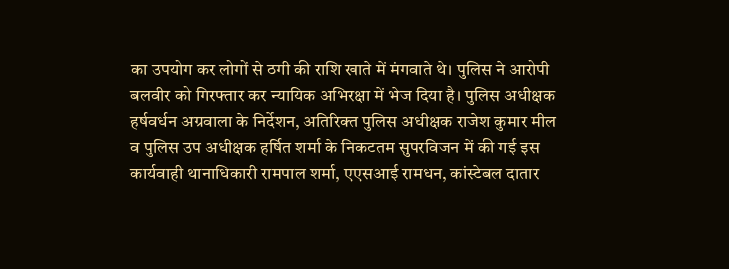का उपयोग कर लोगों से ठगी की राशि खाते में मंगवाते थे। पुलिस ने आरोपी बलवीर को गिरफ्तार कर न्यायिक अभिरक्षा में भेज दिया है। पुलिस अधीक्षक हर्षवर्धन अग्रवाला के निर्देशन, अतिरिक्त पुलिस अधीक्षक राजेश कुमार मील व पुलिस उप अधीक्षक हर्षित शर्मा के निकटतम सुपरविजन में की गई इस कार्यवाही थानाधिकारी रामपाल शर्मा, एएसआई रामधन, कांस्टेबल दातार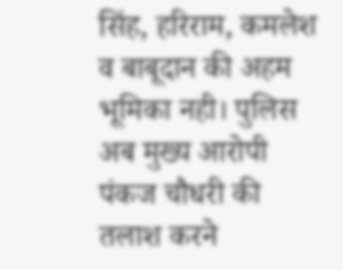सिंह, हरिराम, कमलेश व बाबूदान की अहम भूमिका नही। पुलिस अब मुख्य आरोपी पंकज चौधरी की तलाश करने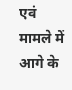एवं मामले में आगे के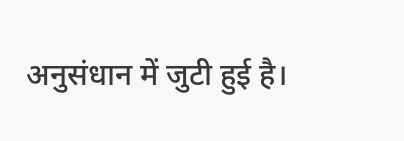अनुसंधान में जुटी हुई है।